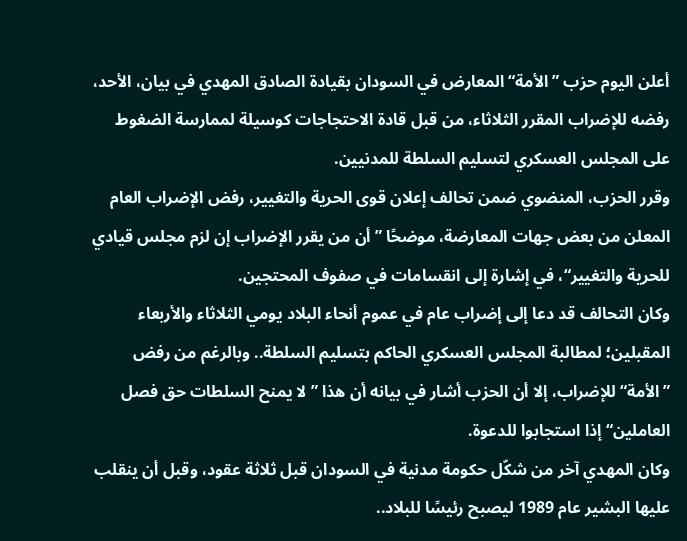أعلن اليوم حزب ”الأمة“ المعارض في السودان بقيادة الصادق المهدي في بيان، الأحد، رفضه للإضراب المقرر الثلاثاء، من قبل قادة الاحتجاجات كوسيلة لممارسة الضغوط على المجلس العسكري لتسليم السلطة للمدنيين.
وقرر الحزب، المنضوي ضمن تحالف إعلان قوى الحرية والتغيير، رفض الإضراب العام المعلن من بعض جهات المعارضة، موضحًا ”أن من يقرر الإضراب إن لزم مجلس قيادي للحرية والتغيير“، في إشارة إلى انقسامات في صفوف المحتجين.
وكان التحالف قد دعا إلى إضراب عام في عموم أنحاء البلاد يومي الثلاثاء والأربعاء المقبلين؛ لمطالبة المجلس العسكري الحاكم بتسليم السلطة.. وبالرغم من رفض ”الأمة“ للإضراب، إلا أن الحزب أشار في بيانه أن هذا ”لا يمنح السلطات حق فصل العاملين“ إذا استجابوا للدعوة.
وكان المهدي آخر من شكّل حكومة مدنية في السودان قبل ثلاثة عقود، وقبل أن ينقلب عليها البشير عام 1989 ليصبح رئيسًا للبلاد..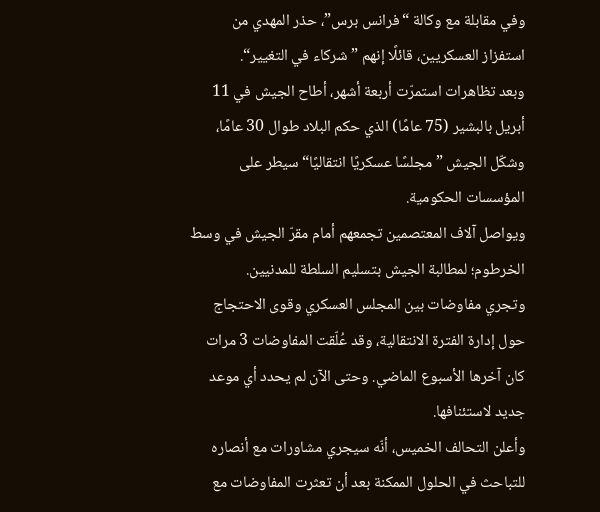وفي مقابلة مع وكالة “فرانس برس”، حذر المهدي من استفزاز العسكريين، قائلًا إنهم ”شركاء في التغيير“.
وبعد تظاهرات استمرّت أربعة أشهر، أطاح الجيش في 11 أبريل بالبشير (75 عامًا) الذي حكم البلاد طوال 30 عامًا، وشكّل الجيش ”مجلسًا عسكريًا انتقاليًا“ سيطر على المؤسسات الحكومية.
ويواصل آلاف المعتصمين تجمعهم أمام مقرّ الجيش في وسط الخرطوم؛ لمطالبة الجيش بتسليم السلطة للمدنيين.
وتجري مفاوضات بين المجلس العسكري وقوى الاحتجاج حول إدارة الفترة الانتقالية، وقد عُلّقت المفاوضات 3 مرات كان آخرها الأسبوع الماضي. وحتى الآن لم يحدد أي موعد جديد لاستئنافها.
وأعلن التحالف الخميس، أنّه سيجري مشاورات مع أنصاره للتباحث في الحلول الممكنة بعد أن تعثرت المفاوضات مع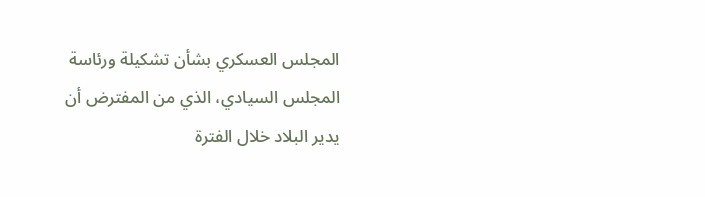المجلس العسكري بشأن تشكيلة ورئاسة المجلس السيادي، الذي من المفترض أن يدير البلاد خلال الفترة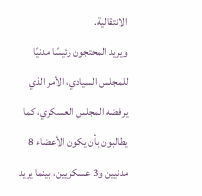الانتقالية.
ويريد المحتجون رئيسًا مدنيًا للمجلس السيادي، الأمر الذي يرفضه المجلس العسكري، كما يطالبون بأن يكون الأعضاء 8 مدنيين و3 عسكريين، بينما يريد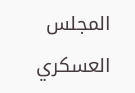المجلس العسكري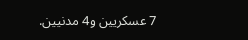7 عسكريين و4 مدنيين.